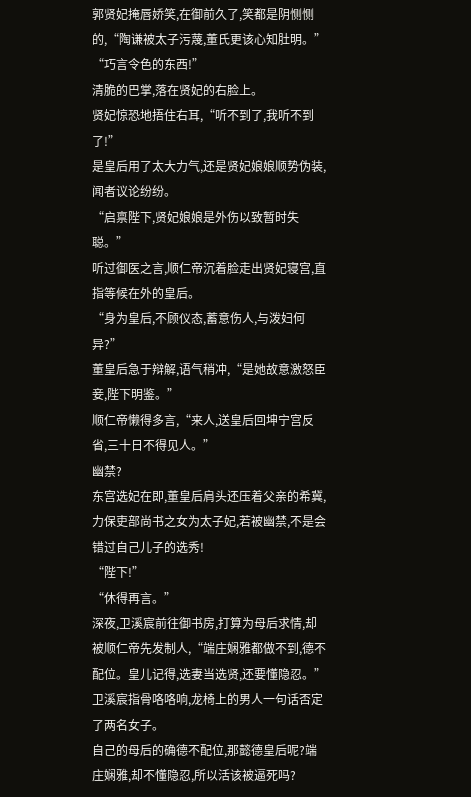郭贤妃掩唇娇笑,在御前久了,笑都是阴恻恻的,“陶谦被太子污蔑,董氏更该心知肚明。”
“巧言令色的东西!”
清脆的巴掌,落在贤妃的右脸上。
贤妃惊恐地捂住右耳,“听不到了,我听不到了!”
是皇后用了太大力气,还是贤妃娘娘顺势伪装,闻者议论纷纷。
“启禀陛下,贤妃娘娘是外伤以致暂时失聪。”
听过御医之言,顺仁帝沉着脸走出贤妃寝宫,直指等候在外的皇后。
“身为皇后,不顾仪态,蓄意伤人,与泼妇何异?”
董皇后急于辩解,语气稍冲,“是她故意激怒臣妾,陛下明鉴。”
顺仁帝懒得多言,“来人,送皇后回坤宁宫反省,三十日不得见人。”
幽禁?
东宫选妃在即,董皇后肩头还压着父亲的希冀,力保吏部尚书之女为太子妃,若被幽禁,不是会错过自己儿子的选秀!
“陛下!”
“休得再言。”
深夜,卫溪宸前往御书房,打算为母后求情,却被顺仁帝先发制人,“端庄娴雅都做不到,德不配位。皇儿记得,选妻当选贤,还要懂隐忍。”
卫溪宸指骨咯咯响,龙椅上的男人一句话否定了两名女子。
自己的母后的确德不配位,那懿德皇后呢?端庄娴雅,却不懂隐忍,所以活该被逼死吗?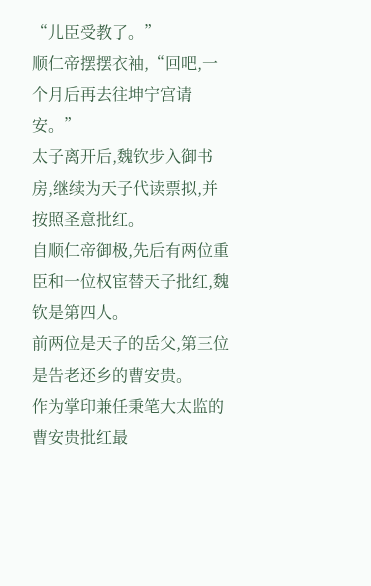“儿臣受教了。”
顺仁帝摆摆衣袖,“回吧,一个月后再去往坤宁宫请安。”
太子离开后,魏钦步入御书房,继续为天子代读票拟,并按照圣意批红。
自顺仁帝御极,先后有两位重臣和一位权宦替天子批红,魏钦是第四人。
前两位是天子的岳父,第三位是告老还乡的曹安贵。
作为掌印兼任秉笔大太监的曹安贵批红最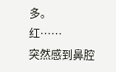多。
红……
突然感到鼻腔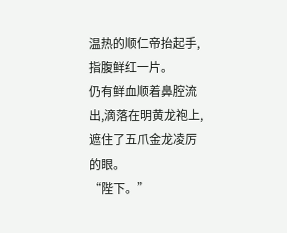温热的顺仁帝抬起手,指腹鲜红一片。
仍有鲜血顺着鼻腔流出,滴落在明黄龙袍上,遮住了五爪金龙凌厉的眼。
“陛下。”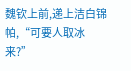魏钦上前,递上洁白锦帕,“可要人取冰来?”